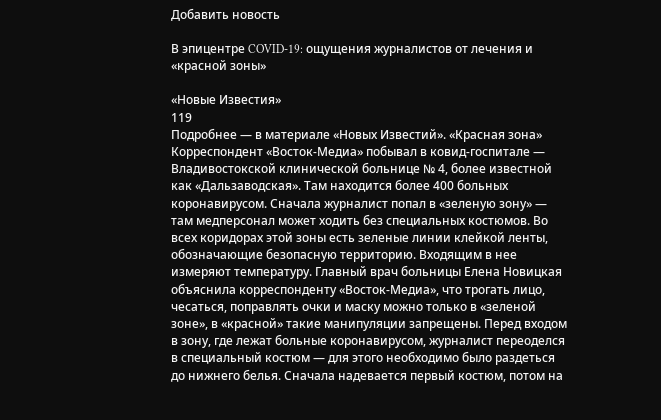Добавить новость

В эпицентре COVID-19: ощущения журналистов от лечения и «красной зоны»

«Новые Известия»
119
Подробнее — в материале «Новых Известий». «Красная зона» Корреспондент «Восток-Медиа» побывал в ковид-госпитале — Владивостокской клинической больнице № 4, более известной как «Дальзаводская». Там находится более 400 больных коронавирусом. Сначала журналист попал в «зеленую зону» — там медперсонал может ходить без специальных костюмов. Во всех коридорах этой зоны есть зеленые линии клейкой ленты, обозначающие безопасную территорию. Входящим в нее измеряют температуру. Главный врач больницы Елена Новицкая объяснила корреспонденту «Восток-Медиа», что трогать лицо, чесаться, поправлять очки и маску можно только в «зеленой зоне», в «красной» такие манипуляции запрещены. Перед входом в зону, где лежат больные коронавирусом, журналист переоделся в специальный костюм — для этого необходимо было раздеться до нижнего белья. Сначала надевается первый костюм, потом на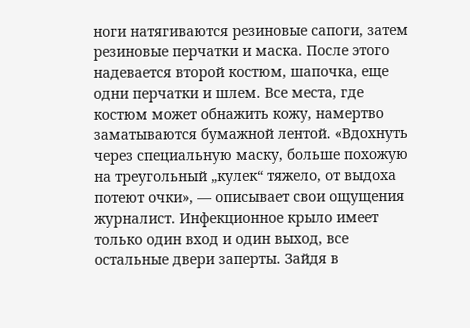ноги натягиваются резиновые сапоги, затем резиновые перчатки и маска. После этого надевается второй костюм, шапочка, еще одни перчатки и шлем. Все места, где костюм может обнажить кожу, намертво заматываются бумажной лентой. «Вдохнуть через специальную маску, больше похожую на треугольный „кулек“ тяжело, от выдоха потеют очки», — описывает свои ощущения журналист. Инфекционное крыло имеет только один вход и один выход, все остальные двери заперты. Зайдя в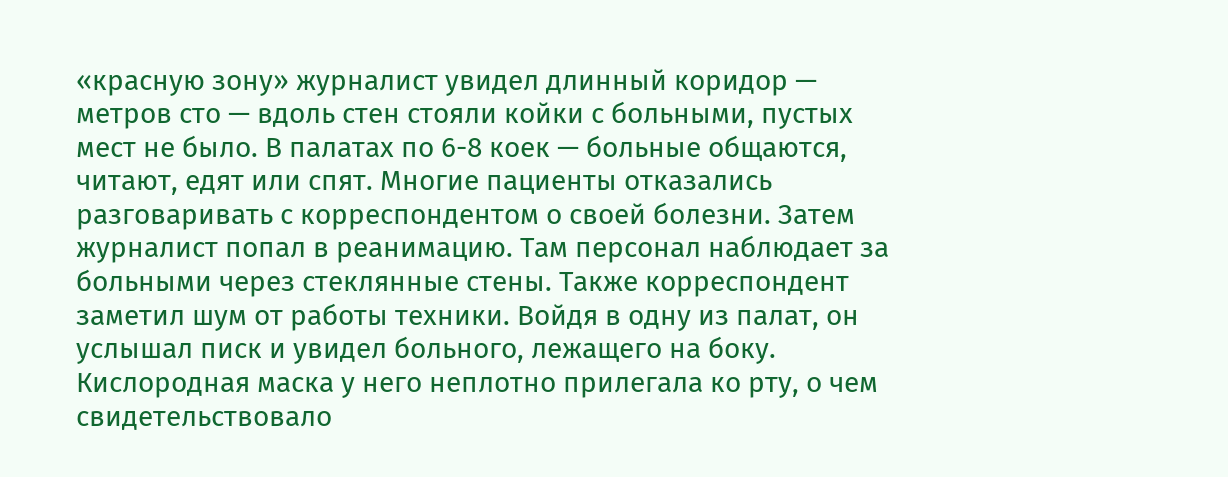«красную зону» журналист увидел длинный коридор — метров сто — вдоль стен стояли койки с больными, пустых мест не было. В палатах по 6-8 коек — больные общаются, читают, едят или спят. Многие пациенты отказались разговаривать с корреспондентом о своей болезни. Затем журналист попал в реанимацию. Там персонал наблюдает за больными через стеклянные стены. Также корреспондент заметил шум от работы техники. Войдя в одну из палат, он услышал писк и увидел больного, лежащего на боку. Кислородная маска у него неплотно прилегала ко рту, о чем свидетельствовало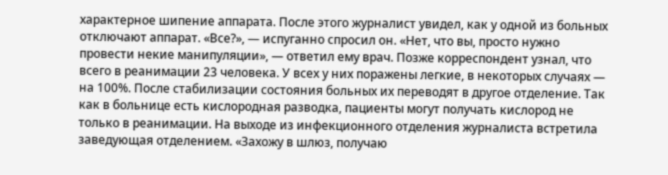характерное шипение аппарата. После этого журналист увидел, как у одной из больных отключают аппарат. «Все?», — испуганно спросил он. «Нет, что вы, просто нужно провести некие манипуляции», — ответил ему врач. Позже корреспондент узнал, что всего в реанимации 23 человека. У всех у них поражены легкие, в некоторых случаях — на 100%. После стабилизации состояния больных их переводят в другое отделение. Так как в больнице есть кислородная разводка, пациенты могут получать кислород не только в реанимации. На выходе из инфекционного отделения журналиста встретила заведующая отделением. «Захожу в шлюз, получаю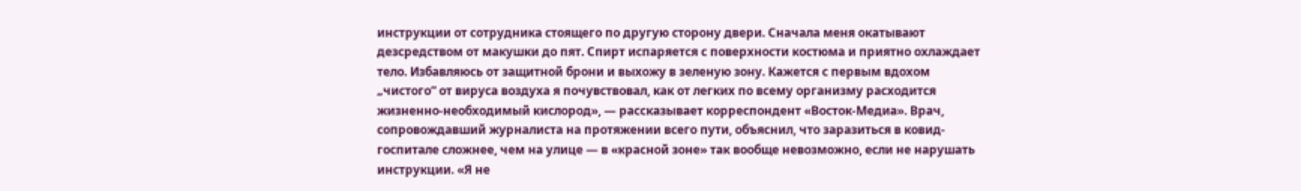инструкции от сотрудника стоящего по другую сторону двери. Сначала меня окатывают дезсредством от макушки до пят. Спирт испаряется с поверхности костюма и приятно охлаждает тело. Избавляюсь от защитной брони и выхожу в зеленую зону. Кажется с первым вдохом „чистого“ от вируса воздуха я почувствовал, как от легких по всему организму расходится жизненно-необходимый кислород», — рассказывает корреспондент «Восток-Медиа». Врач, сопровождавший журналиста на протяжении всего пути, объяснил, что заразиться в ковид-госпитале сложнее, чем на улице — в «красной зоне» так вообще невозможно, если не нарушать инструкции. «Я не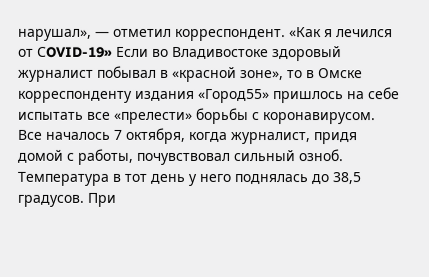нарушал», — отметил корреспондент. «Как я лечился от СOVID-19» Если во Владивостоке здоровый журналист побывал в «красной зоне», то в Омске корреспонденту издания «Город55» пришлось на себе испытать все «прелести» борьбы с коронавирусом. Все началось 7 октября, когда журналист, придя домой с работы, почувствовал сильный озноб. Температура в тот день у него поднялась до 38,5 градусов. При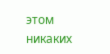этом никаких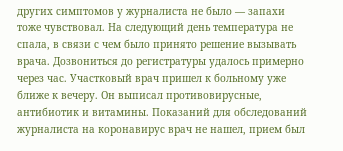других симптомов у журналиста не было — запахи тоже чувствовал. На следующий день температура не спала, в связи с чем было принято решение вызывать врача. Дозвониться до регистратуры удалось примерно через час. Участковый врач пришел к больному уже ближе к вечеру. Он выписал противовирусные, антибиотик и витамины. Показаний для обследований журналиста на коронавирус врач не нашел, прием был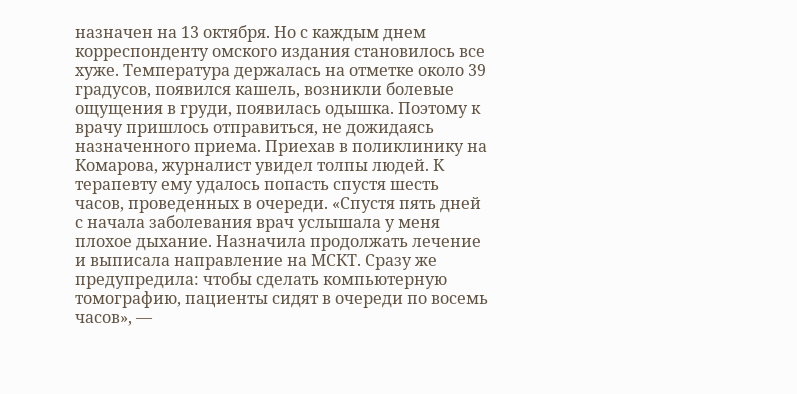назначен на 13 октября. Но с каждым днем корреспонденту омского издания становилось все хуже. Температура держалась на отметке около 39 градусов, появился кашель, возникли болевые ощущения в груди, появилась одышка. Поэтому к врачу пришлось отправиться, не дожидаясь назначенного приема. Приехав в поликлинику на Комарова, журналист увидел толпы людей. К терапевту ему удалось попасть спустя шесть часов, проведенных в очереди. «Спустя пять дней с начала заболевания врач услышала у меня плохое дыхание. Назначила продолжать лечение и выписала направление на МСКТ. Сразу же предупредила: чтобы сделать компьютерную томографию, пациенты сидят в очереди по восемь часов», —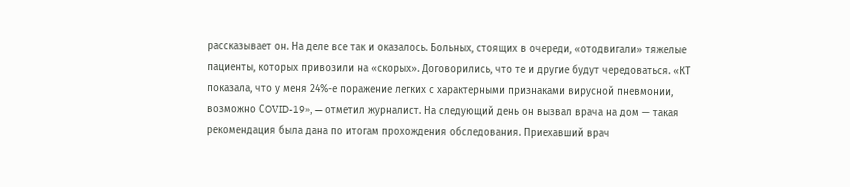рассказывает он. На деле все так и оказалось. Больных, стоящих в очереди, «отодвигали» тяжелые пациенты, которых привозили на «скорых». Договорились, что те и другие будут чередоваться. «КТ показала, что у меня 24%-е поражение легких с характерными признаками вирусной пневмонии, возможно СOVID-19», — отметил журналист. На следующий день он вызвал врача на дом — такая рекомендация была дана по итогам прохождения обследования. Приехавший врач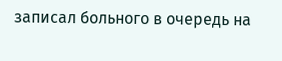записал больного в очередь на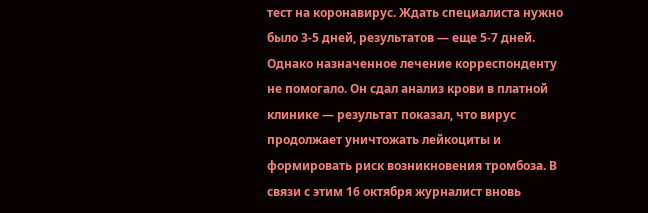тест на коронавирус. Ждать специалиста нужно было 3-5 дней, результатов — еще 5-7 дней. Однако назначенное лечение корреспонденту не помогало. Он сдал анализ крови в платной клинике — результат показал, что вирус продолжает уничтожать лейкоциты и формировать риск возникновения тромбоза. В связи с этим 16 октября журналист вновь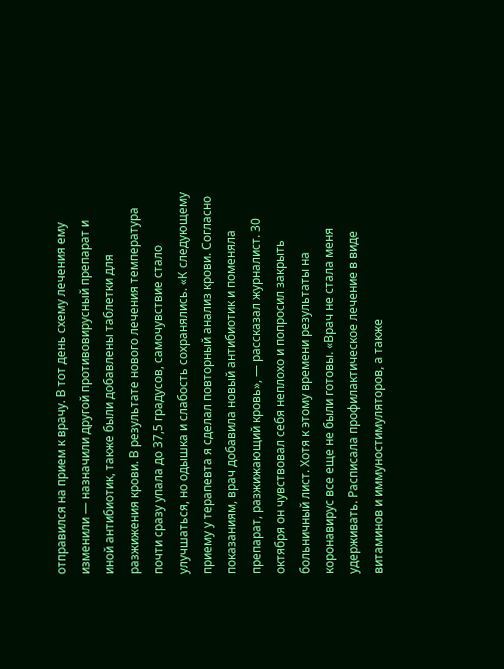отправился на прием к врачу. В тот день схему лечения ему изменили — назначили другой противовирусный препарат и иной антибиотик, также были добавлены таблетки для разжижения крови. В результате нового лечения температура почти сразу упала до 37,5 градусов, самочувствие стало улучшаться, но одышка и слабость сохранялись. «К следующему приему у терапевта я сделал повторный анализ крови. Согласно показаниям, врач добавила новый антибиотик и поменяла препарат, разжижающий кровь», — рассказал журналист. 30 октября он чувствовал себя неплохо и попросил закрыть больничный лист. Хотя к этому времени результаты на коронавирус все еще не были готовы. «Врач не стала меня удерживать. Расписала профилактическое лечение в виде витаминов и иммуностимуляторов, а также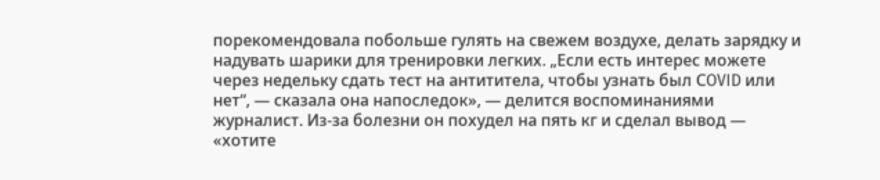порекомендовала побольше гулять на свежем воздухе, делать зарядку и надувать шарики для тренировки легких. „Если есть интерес можете через недельку сдать тест на антититела, чтобы узнать был СOVID или нет“, — сказала она напоследок», — делится воспоминаниями журналист. Из-за болезни он похудел на пять кг и сделал вывод — «хотите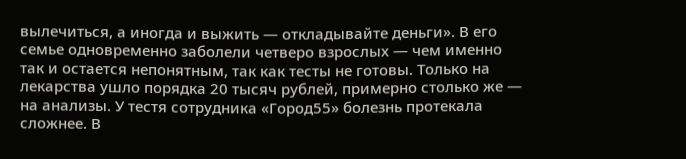вылечиться, а иногда и выжить — откладывайте деньги». В его семье одновременно заболели четверо взрослых — чем именно так и остается непонятным, так как тесты не готовы. Только на лекарства ушло порядка 20 тысяч рублей, примерно столько же — на анализы. У тестя сотрудника «Город55» болезнь протекала сложнее. В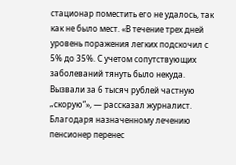стационар поместить его не удалось, так как не было мест. «В течение трех дней уровень поражения легких подскочил с 5% до 35%. С учетом сопутствующих заболеваний тянуть было некуда. Вызвали за 6 тысяч рублей частную „скорую“», — рассказал журналист. Благодаря назначенному лечению пенсионер перенес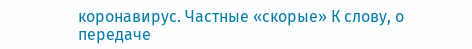коронавирус. Частные «скорые» К слову, о передаче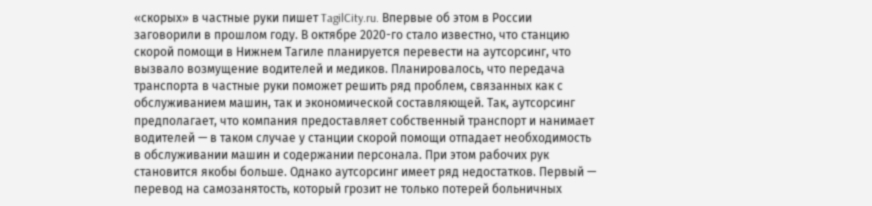«скорых» в частные руки пишет TagilCity.ru. Впервые об этом в России заговорили в прошлом году. В октябре 2020-го стало известно, что станцию скорой помощи в Нижнем Тагиле планируется перевести на аутсорсинг, что вызвало возмущение водителей и медиков. Планировалось, что передача транспорта в частные руки поможет решить ряд проблем, связанных как с обслуживанием машин, так и экономической составляющей. Так, аутсорсинг предполагает, что компания предоставляет собственный транспорт и нанимает водителей — в таком случае у станции скорой помощи отпадает необходимость в обслуживании машин и содержании персонала. При этом рабочих рук становится якобы больше. Однако аутсорсинг имеет ряд недостатков. Первый — перевод на самозанятость, который грозит не только потерей больничных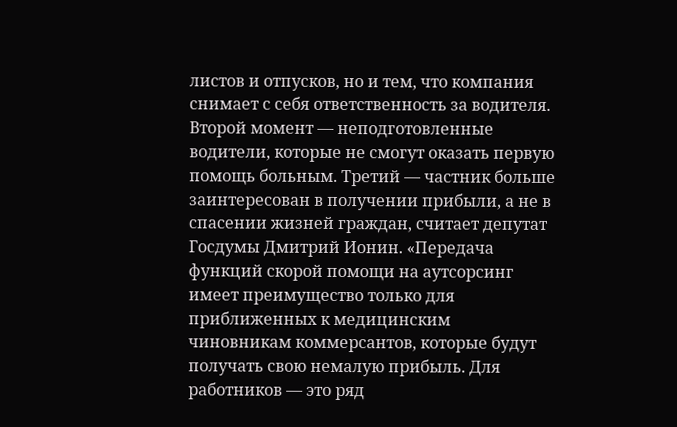листов и отпусков, но и тем, что компания снимает с себя ответственность за водителя. Второй момент — неподготовленные водители, которые не смогут оказать первую помощь больным. Третий — частник больше заинтересован в получении прибыли, а не в спасении жизней граждан, считает депутат Госдумы Дмитрий Ионин. «Передача функций скорой помощи на аутсорсинг имеет преимущество только для приближенных к медицинским чиновникам коммерсантов, которые будут получать свою немалую прибыль. Для работников — это ряд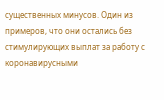существенных минусов. Один из примеров, что они остались без стимулирующих выплат за работу с коронавирусными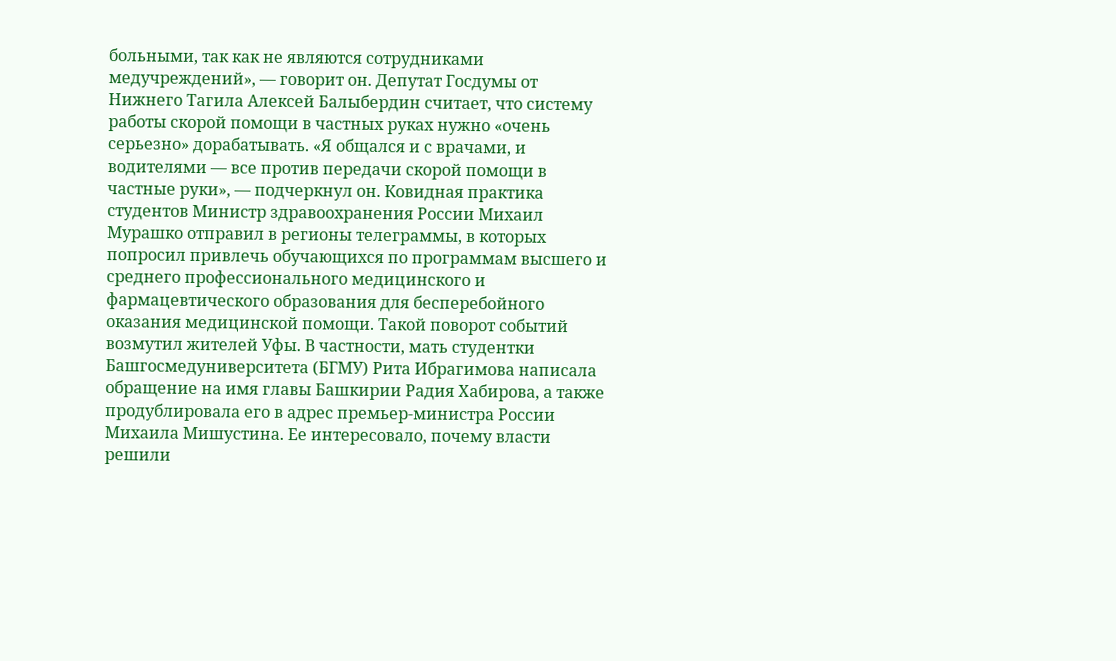больными, так как не являются сотрудниками медучреждений», — говорит он. Депутат Госдумы от Нижнего Тагила Алексей Балыбердин считает, что систему работы скорой помощи в частных руках нужно «очень серьезно» дорабатывать. «Я общался и с врачами, и водителями — все против передачи скорой помощи в частные руки», — подчеркнул он. Ковидная практика студентов Министр здравоохранения России Михаил Мурашко отправил в регионы телеграммы, в которых попросил привлечь обучающихся по программам высшего и среднего профессионального медицинского и фармацевтического образования для бесперебойного оказания медицинской помощи. Такой поворот событий возмутил жителей Уфы. В частности, мать студентки Башгосмедуниверситета (БГМУ) Рита Ибрагимова написала обращение на имя главы Башкирии Радия Хабирова, а также продублировала его в адрес премьер-министра России Михаила Мишустина. Ее интересовало, почему власти решили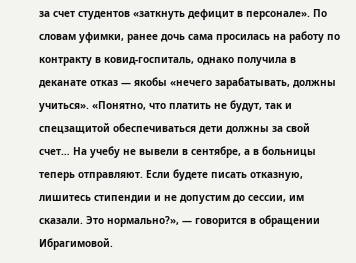за счет студентов «заткнуть дефицит в персонале». По словам уфимки, ранее дочь сама просилась на работу по контракту в ковид-госпиталь, однако получила в деканате отказ — якобы «нечего зарабатывать, должны учиться». «Понятно, что платить не будут, так и спецзащитой обеспечиваться дети должны за свой счет… На учебу не вывели в сентябре, а в больницы теперь отправляют. Если будете писать отказную, лишитесь стипендии и не допустим до сессии, им сказали. Это нормально?», — говорится в обращении Ибрагимовой.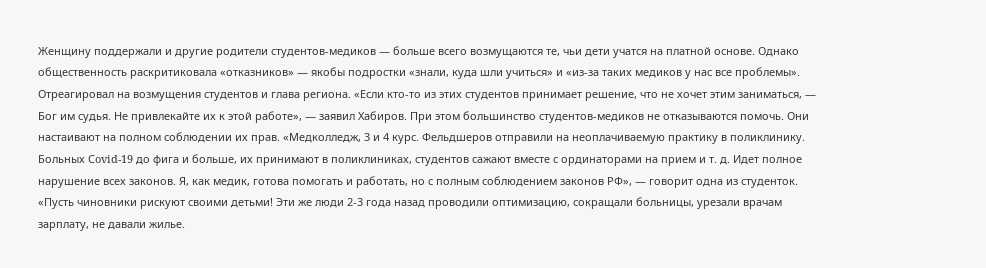Женщину поддержали и другие родители студентов-медиков — больше всего возмущаются те, чьи дети учатся на платной основе. Однако общественность раскритиковала «отказников» — якобы подростки «знали, куда шли учиться» и «из-за таких медиков у нас все проблемы». Отреагировал на возмущения студентов и глава региона. «Если кто-то из этих студентов принимает решение, что не хочет этим заниматься, — Бог им судья. Не привлекайте их к этой работе», — заявил Хабиров. При этом большинство студентов-медиков не отказываются помочь. Они настаивают на полном соблюдении их прав. «Медколледж, 3 и 4 курс. Фельдшеров отправили на неоплачиваемую практику в поликлинику. Больных Сovid-19 до фига и больше, их принимают в поликлиниках, студентов сажают вместе с ординаторами на прием и т. д. Идет полное нарушение всех законов. Я, как медик, готова помогать и работать, но с полным соблюдением законов РФ», — говорит одна из студенток. «Пусть чиновники рискуют своими детьми! Эти же люди 2-3 года назад проводили оптимизацию, сокращали больницы, урезали врачам зарплату, не давали жилье.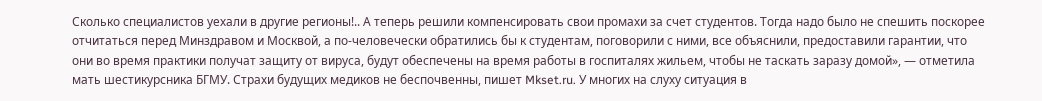Сколько специалистов уехали в другие регионы!.. А теперь решили компенсировать свои промахи за счет студентов. Тогда надо было не спешить поскорее отчитаться перед Минздравом и Москвой, а по-человечески обратились бы к студентам, поговорили с ними, все объяснили, предоставили гарантии, что они во время практики получат защиту от вируса, будут обеспечены на время работы в госпиталях жильем, чтобы не таскать заразу домой», — отметила мать шестикурсника БГМУ. Страхи будущих медиков не беспочвенны, пишет Mkset.ru. У многих на слуху ситуация в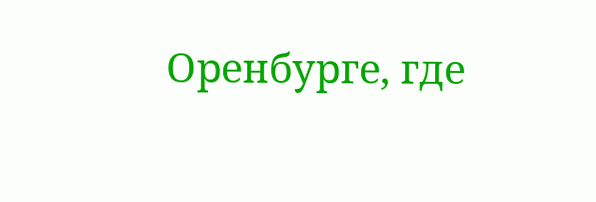Оренбурге, где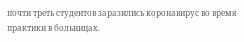почти треть студентов заразились коронавирус во время практики в больницах.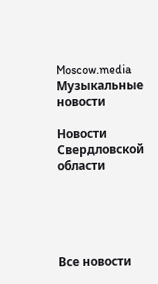Moscow.media
Музыкальные новости

Новости Свердловской области





Все новости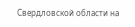Свердловской области на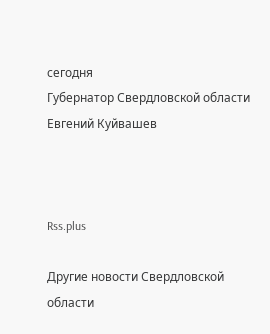сегодня
Губернатор Свердловской области Евгений Куйвашев



Rss.plus

Другие новости Свердловской области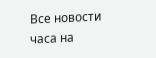Все новости часа на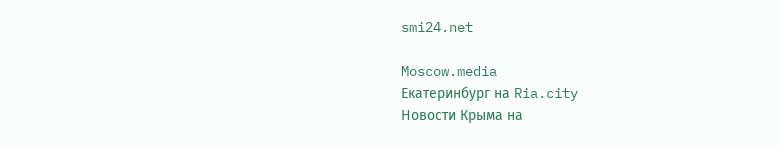smi24.net

Moscow.media
Екатеринбург на Ria.city
Новости Крыма на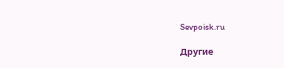Sevpoisk.ru

Другие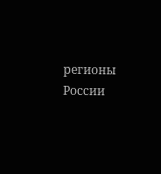регионы России